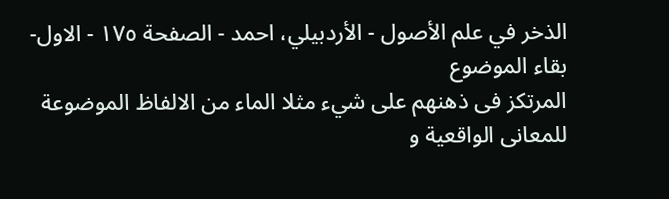الذخر في علم الأصول - الأردبيلي، احمد - الصفحة ١٧٥ - الاول- بقاء الموضوع
المرتكز فى ذهنهم على شيء مثلا الماء من الالفاظ الموضوعة للمعانى الواقعية و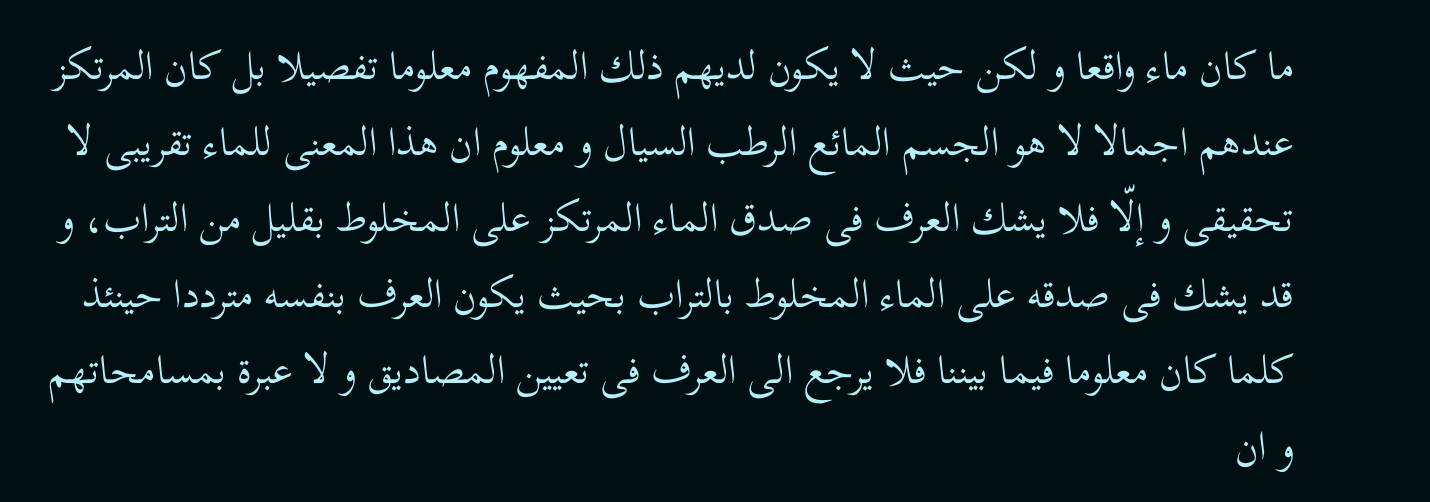ما كان ماء واقعا و لكن حيث لا يكون لديهم ذلك المفهوم معلوما تفصيلا بل كان المرتكز عندهم اجمالا لا هو الجسم المائع الرطب السيال و معلوم ان هذا المعنى للماء تقريبى لا تحقيقى و إلّا فلا يشك العرف فى صدق الماء المرتكز على المخلوط بقليل من التراب، و قد يشك فى صدقه على الماء المخلوط بالتراب بحيث يكون العرف بنفسه مترددا حينئذ كلما كان معلوما فيما بيننا فلا يرجع الى العرف فى تعيين المصاديق و لا عبرة بمسامحاتهم و ان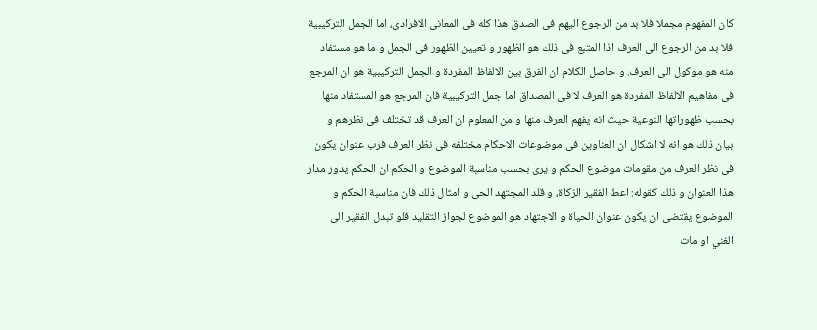كان المفهوم مجملا فلا بد من الرجوع اليهم فى الصدق هذا كله فى المعانى الافرادى، اما الجمل التركيبية فلا بد من الرجوع الى العرف اذا المتبع فى ذلك هو الظهور و تعيين الظهور فى الجمل و ما هو مستفاد منه هو موكول الى العرف. و حاصل الكلام ان الفرق بين الالفاظ المفردة و الجمل التركيبية هو ان المرجع فى مفاهيم الالفاظ المفردة هو العرف لا فى المصداق اما جمل التركيبية فان المرجع هو المستفاد منها بحسب ظهوراتها النوعية حيث انه يفهم العرف منها و من المعلوم ان العرف قد تختلف فى نظرهم و بيان ذلك هو انه لا اشكال ان العناوين فى موضوعات الاحكام مختلفه فى نظر العرف فرب عنوان يكون فى نظر العرف من مقومات موضوع الحكم و يرى بحسب مناسبة الموضوع و الحكم ان الحكم يدور مدار هذا العنوان و ذلك كقوله: اعط الفقير الزكاة، و قلد المجتهد الحى و امثال ذلك فان مناسبة الحكم و الموضوع يقتضى ان يكون عنوان الحياة و الاجتهاد هو الموضوع لجواز التقليد فلو تبدل الفقير الى الغني او مات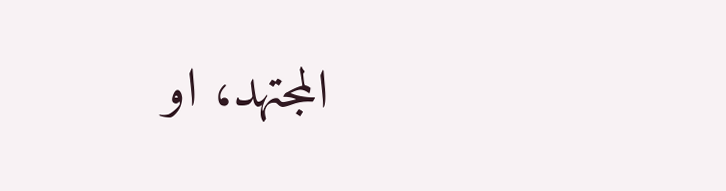المجتهد، او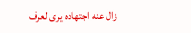زال عنه اجتهاده يرى لعرف